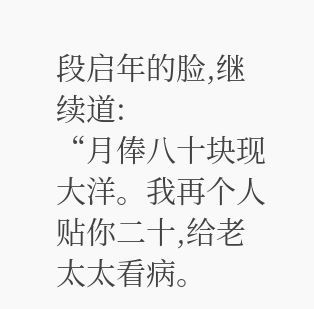段启年的脸,继续道:
“月俸八十块现大洋。我再个人贴你二十,给老太太看病。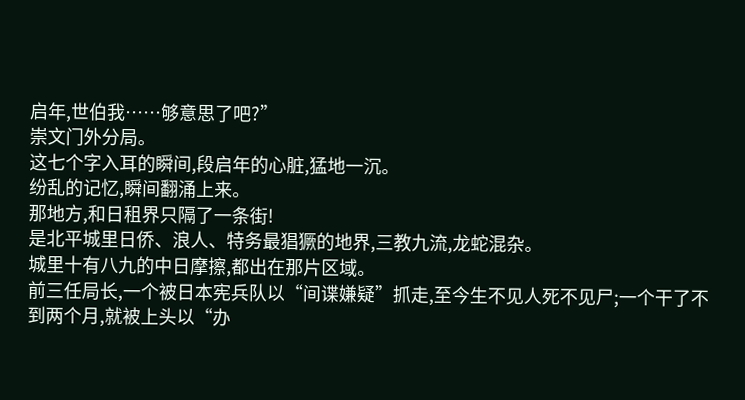启年,世伯我……够意思了吧?”
崇文门外分局。
这七个字入耳的瞬间,段启年的心脏,猛地一沉。
纷乱的记忆,瞬间翻涌上来。
那地方,和日租界只隔了一条街!
是北平城里日侨、浪人、特务最猖獗的地界,三教九流,龙蛇混杂。
城里十有八九的中日摩擦,都出在那片区域。
前三任局长,一个被日本宪兵队以“间谍嫌疑”抓走,至今生不见人死不见尸;一个干了不到两个月,就被上头以“办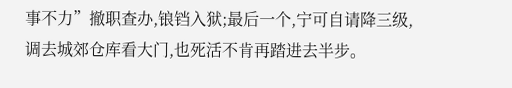事不力”撤职查办,锒铛入狱;最后一个,宁可自请降三级,调去城郊仓库看大门,也死活不肯再踏进去半步。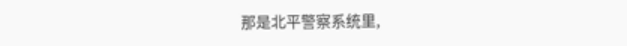那是北平警察系统里,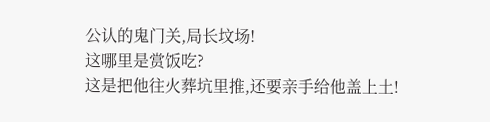公认的鬼门关,局长坟场!
这哪里是赏饭吃?
这是把他往火葬坑里推,还要亲手给他盖上土!